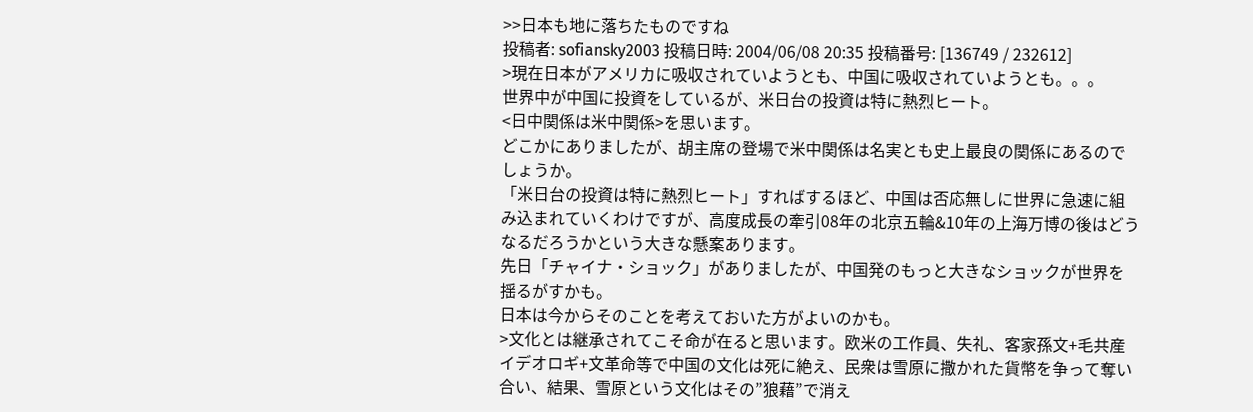>>日本も地に落ちたものですね
投稿者: sofiansky2003 投稿日時: 2004/06/08 20:35 投稿番号: [136749 / 232612]
>現在日本がアメリカに吸収されていようとも、中国に吸収されていようとも。。。
世界中が中国に投資をしているが、米日台の投資は特に熱烈ヒート。
<日中関係は米中関係>を思います。
どこかにありましたが、胡主席の登場で米中関係は名実とも史上最良の関係にあるのでしょうか。
「米日台の投資は特に熱烈ヒート」すればするほど、中国は否応無しに世界に急速に組み込まれていくわけですが、高度成長の牽引08年の北京五輪&10年の上海万博の後はどうなるだろうかという大きな懸案あります。
先日「チャイナ・ショック」がありましたが、中国発のもっと大きなショックが世界を揺るがすかも。
日本は今からそのことを考えておいた方がよいのかも。
>文化とは継承されてこそ命が在ると思います。欧米の工作員、失礼、客家孫文+毛共産イデオロギ+文革命等で中国の文化は死に絶え、民衆は雪原に撒かれた貨幣を争って奪い合い、結果、雪原という文化はその”狼藉”で消え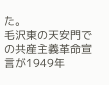た。
毛沢東の天安門での共産主義革命宣言が1949年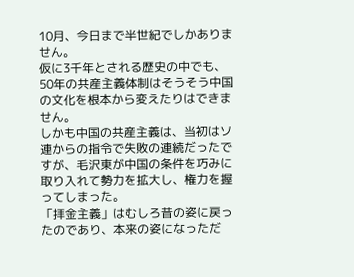10月、今日まで半世紀でしかありません。
仮に3千年とされる歴史の中でも、50年の共産主義体制はそうそう中国の文化を根本から変えたりはできません。
しかも中国の共産主義は、当初はソ連からの指令で失敗の連続だったですが、毛沢東が中国の条件を巧みに取り入れて勢力を拡大し、権力を握ってしまった。
「拝金主義」はむしろ昔の姿に戻ったのであり、本来の姿になっただ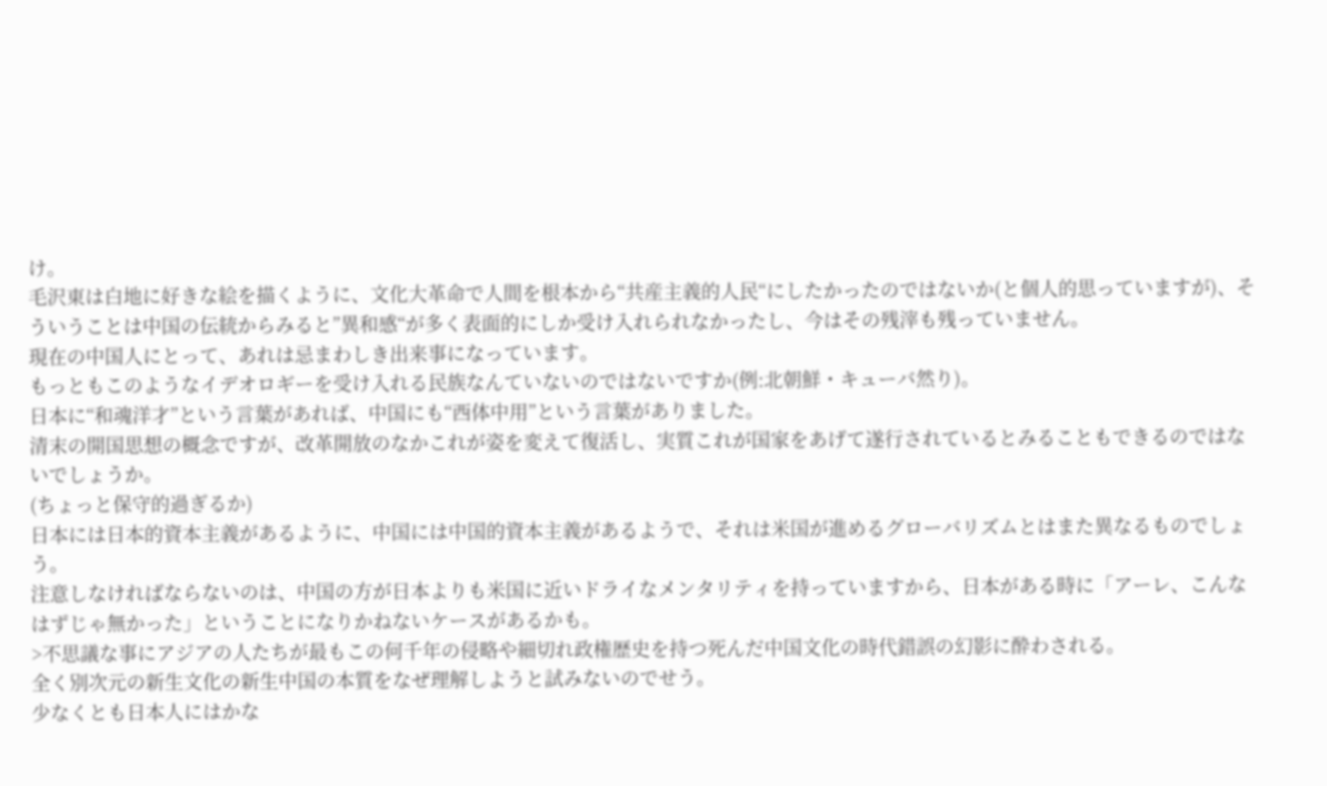け。
毛沢東は白地に好きな絵を描くように、文化大革命で人間を根本から“共産主義的人民“にしたかったのではないか(と個人的思っていますが)、そういうことは中国の伝統からみると”異和感“が多く表面的にしか受け入れられなかったし、今はその残滓も残っていません。
現在の中国人にとって、あれは忌まわしき出来事になっています。
もっともこのようなイデオロギーを受け入れる民族なんていないのではないですか(例:北朝鮮・キューバ然り)。
日本に“和魂洋才”という言葉があれば、中国にも“西体中用”という言葉がありました。
清末の開国思想の概念ですが、改革開放のなかこれが姿を変えて復活し、実質これが国家をあげて遂行されているとみることもできるのではないでしょうか。
(ちょっと保守的過ぎるか)
日本には日本的資本主義があるように、中国には中国的資本主義があるようで、それは米国が進めるグローバリズムとはまた異なるものでしょう。
注意しなければならないのは、中国の方が日本よりも米国に近いドライなメンタリティを持っていますから、日本がある時に「アーレ、こんなはずじゃ無かった」ということになりかねないケースがあるかも。
>不思議な事にアジアの人たちが最もこの何千年の侵略や細切れ政権歴史を持つ死んだ中国文化の時代錯誤の幻影に酔わされる。
全く別次元の新生文化の新生中国の本質をなぜ理解しようと試みないのでせう。
少なくとも日本人にはかな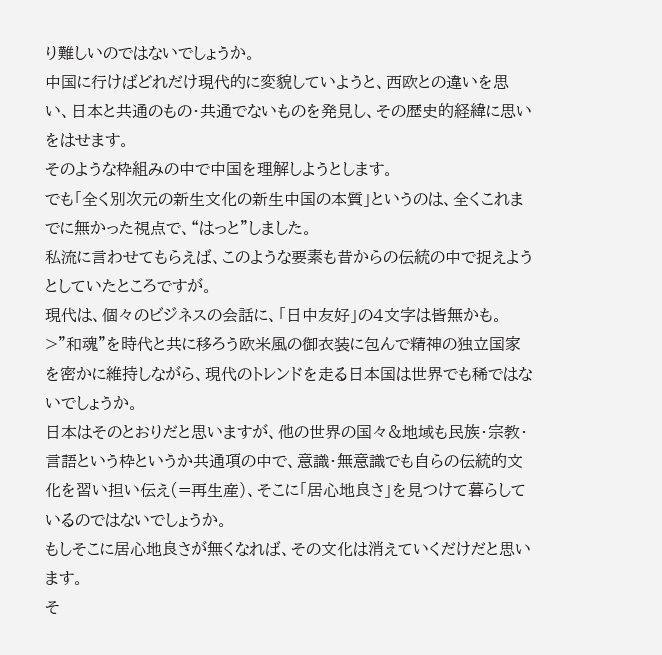り難しいのではないでしょうか。
中国に行けばどれだけ現代的に変貌していようと、西欧との違いを思い、日本と共通のもの・共通でないものを発見し、その歴史的経緯に思いをはせます。
そのような枠組みの中で中国を理解しようとします。
でも「全く別次元の新生文化の新生中国の本質」というのは、全くこれまでに無かった視点で、“はっと”しました。
私流に言わせてもらえば、このような要素も昔からの伝統の中で捉えようとしていたところですが。
現代は、個々のビジネスの会話に、「日中友好」の4文字は皆無かも。
>”和魂”を時代と共に移ろう欧米風の御衣装に包んで精神の独立国家を密かに維持しながら、現代のトレンドを走る日本国は世界でも稀ではないでしょうか。
日本はそのとおりだと思いますが、他の世界の国々&地域も民族・宗教・言語という枠というか共通項の中で、意識・無意識でも自らの伝統的文化を習い担い伝え(=再生産)、そこに「居心地良さ」を見つけて暮らしているのではないでしょうか。
もしそこに居心地良さが無くなれば、その文化は消えていくだけだと思います。
そ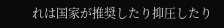れは国家が推奨したり抑圧したり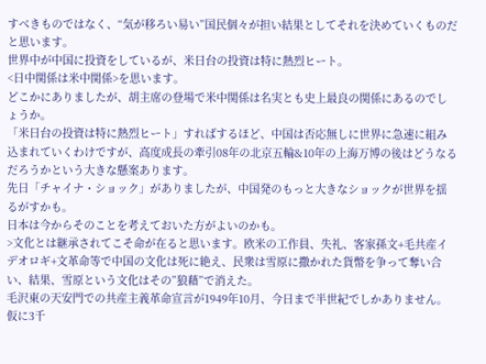すべきものではなく、“気が移ろい易い”国民個々が担い結果としてそれを決めていくものだと思います。
世界中が中国に投資をしているが、米日台の投資は特に熱烈ヒート。
<日中関係は米中関係>を思います。
どこかにありましたが、胡主席の登場で米中関係は名実とも史上最良の関係にあるのでしょうか。
「米日台の投資は特に熱烈ヒート」すればするほど、中国は否応無しに世界に急速に組み込まれていくわけですが、高度成長の牽引08年の北京五輪&10年の上海万博の後はどうなるだろうかという大きな懸案あります。
先日「チャイナ・ショック」がありましたが、中国発のもっと大きなショックが世界を揺るがすかも。
日本は今からそのことを考えておいた方がよいのかも。
>文化とは継承されてこそ命が在ると思います。欧米の工作員、失礼、客家孫文+毛共産イデオロギ+文革命等で中国の文化は死に絶え、民衆は雪原に撒かれた貨幣を争って奪い合い、結果、雪原という文化はその”狼藉”で消えた。
毛沢東の天安門での共産主義革命宣言が1949年10月、今日まで半世紀でしかありません。
仮に3千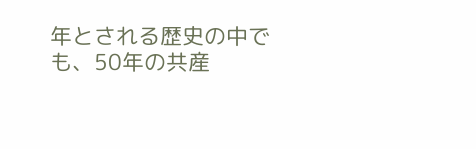年とされる歴史の中でも、50年の共産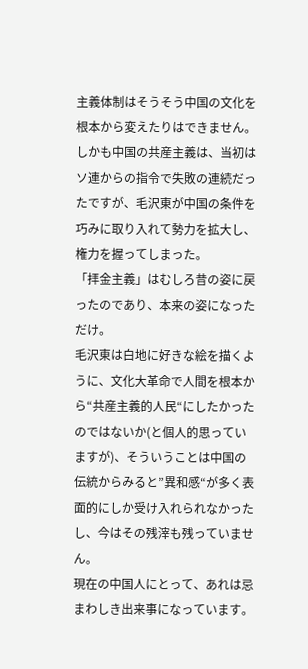主義体制はそうそう中国の文化を根本から変えたりはできません。
しかも中国の共産主義は、当初はソ連からの指令で失敗の連続だったですが、毛沢東が中国の条件を巧みに取り入れて勢力を拡大し、権力を握ってしまった。
「拝金主義」はむしろ昔の姿に戻ったのであり、本来の姿になっただけ。
毛沢東は白地に好きな絵を描くように、文化大革命で人間を根本から“共産主義的人民“にしたかったのではないか(と個人的思っていますが)、そういうことは中国の伝統からみると”異和感“が多く表面的にしか受け入れられなかったし、今はその残滓も残っていません。
現在の中国人にとって、あれは忌まわしき出来事になっています。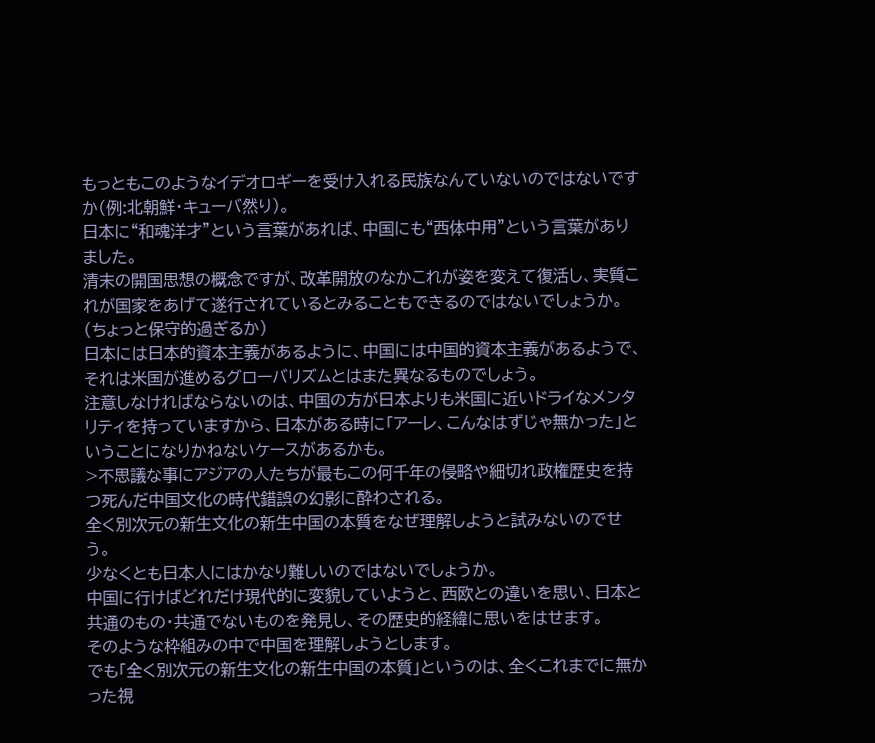もっともこのようなイデオロギーを受け入れる民族なんていないのではないですか(例:北朝鮮・キューバ然り)。
日本に“和魂洋才”という言葉があれば、中国にも“西体中用”という言葉がありました。
清末の開国思想の概念ですが、改革開放のなかこれが姿を変えて復活し、実質これが国家をあげて遂行されているとみることもできるのではないでしょうか。
(ちょっと保守的過ぎるか)
日本には日本的資本主義があるように、中国には中国的資本主義があるようで、それは米国が進めるグローバリズムとはまた異なるものでしょう。
注意しなければならないのは、中国の方が日本よりも米国に近いドライなメンタリティを持っていますから、日本がある時に「アーレ、こんなはずじゃ無かった」ということになりかねないケースがあるかも。
>不思議な事にアジアの人たちが最もこの何千年の侵略や細切れ政権歴史を持つ死んだ中国文化の時代錯誤の幻影に酔わされる。
全く別次元の新生文化の新生中国の本質をなぜ理解しようと試みないのでせう。
少なくとも日本人にはかなり難しいのではないでしょうか。
中国に行けばどれだけ現代的に変貌していようと、西欧との違いを思い、日本と共通のもの・共通でないものを発見し、その歴史的経緯に思いをはせます。
そのような枠組みの中で中国を理解しようとします。
でも「全く別次元の新生文化の新生中国の本質」というのは、全くこれまでに無かった視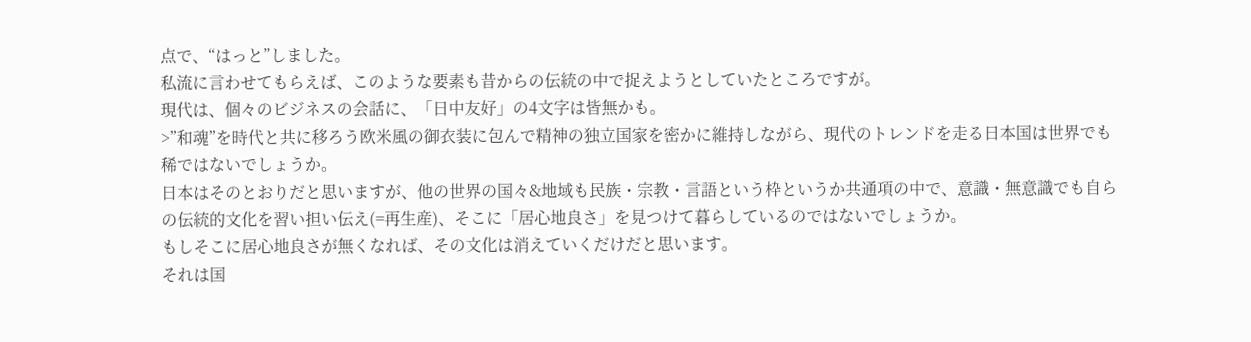点で、“はっと”しました。
私流に言わせてもらえば、このような要素も昔からの伝統の中で捉えようとしていたところですが。
現代は、個々のビジネスの会話に、「日中友好」の4文字は皆無かも。
>”和魂”を時代と共に移ろう欧米風の御衣装に包んで精神の独立国家を密かに維持しながら、現代のトレンドを走る日本国は世界でも稀ではないでしょうか。
日本はそのとおりだと思いますが、他の世界の国々&地域も民族・宗教・言語という枠というか共通項の中で、意識・無意識でも自らの伝統的文化を習い担い伝え(=再生産)、そこに「居心地良さ」を見つけて暮らしているのではないでしょうか。
もしそこに居心地良さが無くなれば、その文化は消えていくだけだと思います。
それは国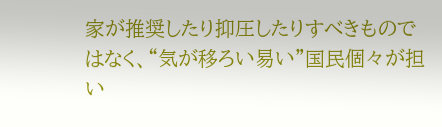家が推奨したり抑圧したりすべきものではなく、“気が移ろい易い”国民個々が担い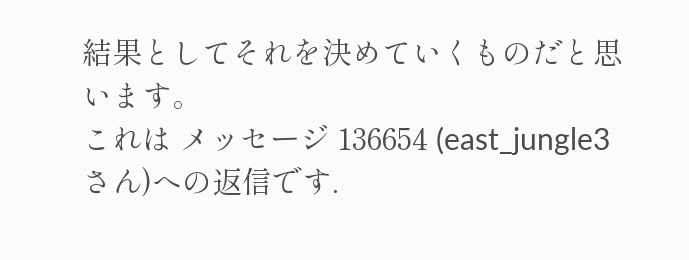結果としてそれを決めていくものだと思います。
これは メッセージ 136654 (east_jungle3 さん)への返信です.